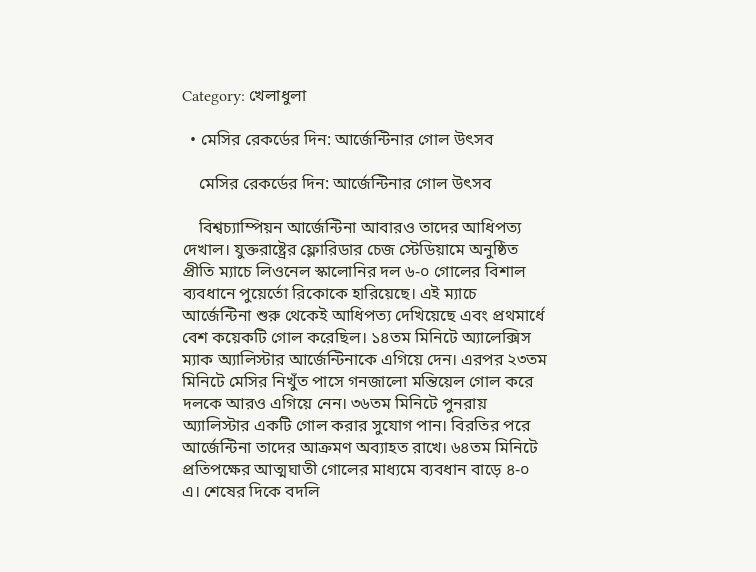Category: খেলাধুলা

  • মেসির রেকর্ডের দিন: আর্জেন্টিনার গোল উৎসব

    মেসির রেকর্ডের দিন: আর্জেন্টিনার গোল উৎসব

    বিশ্বচ্যাম্পিয়ন আর্জেন্টিনা আবারও তাদের আধিপত্য দেখাল। যুক্তরাষ্ট্রের ফ্লোরিডার চেজ স্টেডিয়ামে অনুষ্ঠিত প্রীতি ম্যাচে লিওনেল স্কালোনির দল ৬-০ গোলের বিশাল ব্যবধানে পুয়ের্তো রিকোকে হারিয়েছে। এই ম্যাচে আর্জেন্টিনা শুরু থেকেই আধিপত্য দেখিয়েছে এবং প্রথমার্ধে বেশ কয়েকটি গোল করেছিল। ১৪তম মিনিটে অ্যালেক্সিস ম্যাক অ্যালিস্টার আর্জেন্টিনাকে এগিয়ে দেন। এরপর ২৩তম মিনিটে মেসির নিখুঁত পাসে গনজালো মন্তিয়েল গোল করে দলকে আরও এগিয়ে নেন। ৩৬তম মিনিটে পুনরায় অ্যালিস্টার একটি গোল করার সুযোগ পান। বিরতির পরে আর্জেন্টিনা তাদের আক্রমণ অব্যাহত রাখে। ৬৪তম মিনিটে প্রতিপক্ষের আত্মঘাতী গোলের মাধ্যমে ব্যবধান বাড়ে ৪-০ এ। শেষের দিকে বদলি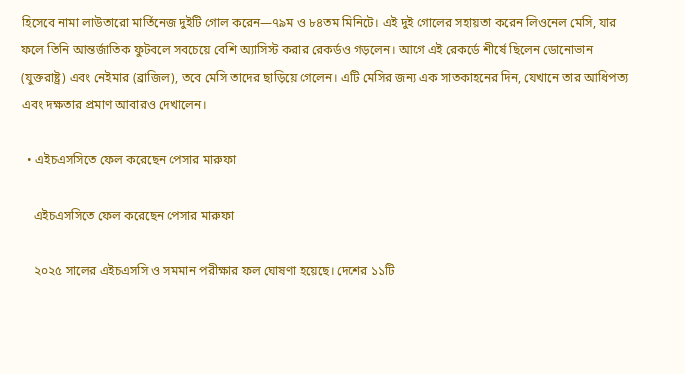হিসেবে নামা লাউতারো মার্তিনেজ দুইটি গোল করেন—৭৯ম ও ৮৪তম মিনিটে। এই দুই গোলের সহায়তা করেন লিওনেল মেসি, যার ফলে তিনি আন্তর্জাতিক ফুটবলে সবচেয়ে বেশি অ্যাসিস্ট করার রেকর্ডও গড়লেন। আগে এই রেকর্ডে শীর্ষে ছিলেন ডোনোভান (যুক্তরাষ্ট্র) এবং নেইমার (ব্রাজিল), তবে মেসি তাদের ছাড়িয়ে গেলেন। এটি মেসির জন্য এক সাতকাহনের দিন, যেখানে তার আধিপত্য এবং দক্ষতার প্রমাণ আবারও দেখালেন।

  • এইচএসসিতে ফেল করেছেন পেসার মারুফা

    এইচএসসিতে ফেল করেছেন পেসার মারুফা

    ২০২৫ সালের এইচএসসি ও সমমান পরীক্ষার ফল ঘোষণা হয়েছে। দেশের ১১টি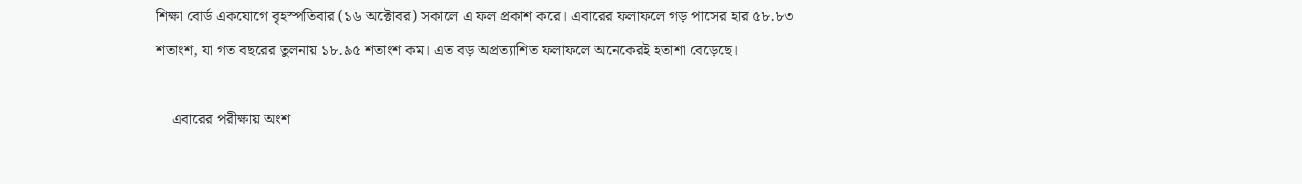শিক্ষা বোর্ড একযোগে বৃহস্পতিবার (১৬ অক্টোবর) সকালে এ ফল প্রকাশ করে। এবারের ফলাফলে গড় পাসের হার ৫৮.৮৩ শতাংশ, যা গত বছরের তুলনায় ১৮.৯৫ শতাংশ কম। এত বড় অপ্রত্যাশিত ফলাফলে অনেকেরই হতাশা বেড়েছে।

    এবারের পরীক্ষায় অংশ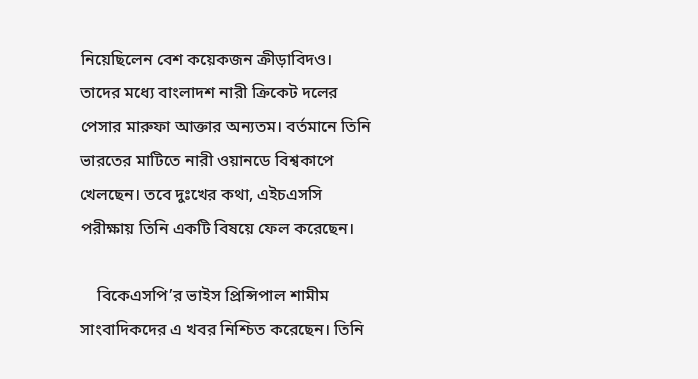নিয়েছিলেন বেশ কয়েকজন ক্রীড়াবিদও। তাদের মধ্যে বাংলাদশ নারী ক্রিকেট দলের পেসার মারুফা আক্তার অন্যতম। বর্তমানে তিনি ভারতের মাটিতে নারী ওয়ানডে বিশ্বকাপে খেলছেন। তবে দুঃখের কথা, এইচএসসি পরীক্ষায় তিনি একটি বিষয়ে ফেল করেছেন।

    বিকেএসপি’র ভাইস প্রিন্সিপাল শামীম সাংবাদিকদের এ খবর নিশ্চিত করেছেন। তিনি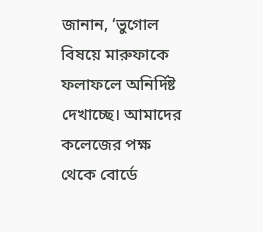জানান, ‘ভুগোল বিষয়ে মারুফাকে ফলাফলে অনির্দিষ্ট দেখাচ্ছে। আমাদের কলেজের পক্ষ থেকে বোর্ডে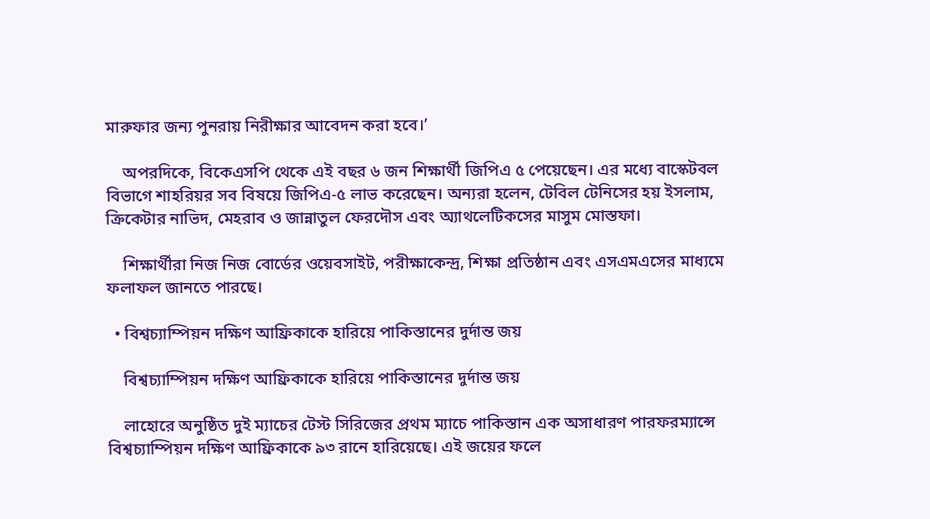মারুফার জন্য পুনরায় নিরীক্ষার আবেদন করা হবে।’

    অপরদিকে, বিকেএসপি থেকে এই বছর ৬ জন শিক্ষার্থী জিপিএ ৫ পেয়েছেন। এর মধ্যে বাস্কেটবল বিভাগে শাহরিয়র সব বিষয়ে জিপিএ-৫ লাভ করেছেন। অন্যরা হলেন, টেবিল টেনিসের হয় ইসলাম, ক্রিকেটার নাভিদ, মেহরাব ও জান্নাতুল ফেরদৌস এবং অ্যাথলেটিকসের মাসুম মোস্তফা।

    শিক্ষার্থীরা নিজ নিজ বোর্ডের ওয়েবসাইট, পরীক্ষাকেন্দ্র, শিক্ষা প্রতিষ্ঠান এবং এসএমএসের মাধ্যমে ফলাফল জানতে পারছে।

  • বিশ্বচ্যাম্পিয়ন দক্ষিণ আফ্রিকাকে হারিয়ে পাকিস্তানের দুর্দান্ত জয়

    বিশ্বচ্যাম্পিয়ন দক্ষিণ আফ্রিকাকে হারিয়ে পাকিস্তানের দুর্দান্ত জয়

    লাহোরে অনুষ্ঠিত দুই ম্যাচের টেস্ট সিরিজের প্রথম ম্যাচে পাকিস্তান এক অসাধারণ পারফরম্যান্সে বিশ্বচ্যাম্পিয়ন দক্ষিণ আফ্রিকাকে ৯৩ রানে হারিয়েছে। এই জয়ের ফলে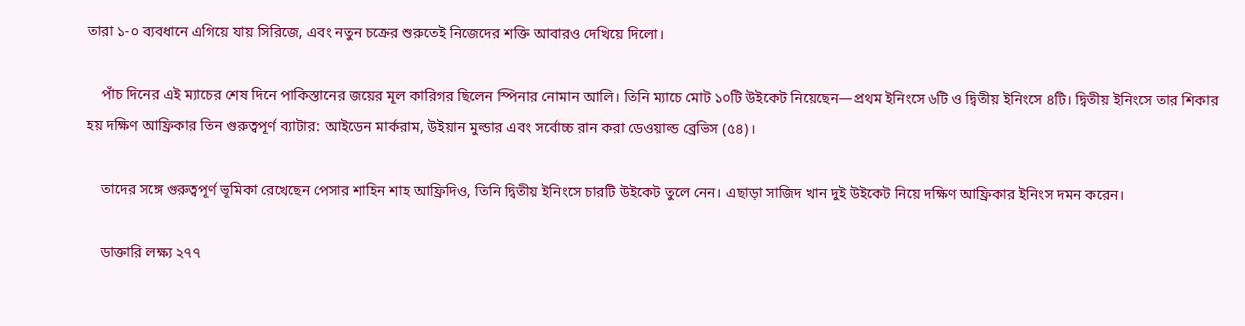তারা ১-০ ব্যবধানে এগিয়ে যায় সিরিজে, এবং নতুন চক্রের শুরুতেই নিজেদের শক্তি আবারও দেখিয়ে দিলো।

    পাঁচ দিনের এই ম্যাচের শেষ দিনে পাকিস্তানের জয়ের মূল কারিগর ছিলেন স্পিনার নোমান আলি। তিনি ম্যাচে মোট ১০টি উইকেট নিয়েছেন—প্রথম ইনিংসে ৬টি ও দ্বিতীয় ইনিংসে ৪টি। দ্বিতীয় ইনিংসে তার শিকার হয় দক্ষিণ আফ্রিকার তিন গুরুত্বপূর্ণ ব্যাটার: আইডেন মার্করাম, উইয়ান মুল্ডার এবং সর্বোচ্চ রান করা ডেওয়াল্ড ব্রেভিস (৫৪)।

    তাদের সঙ্গে গুরুত্বপূর্ণ ভূমিকা রেখেছেন পেসার শাহিন শাহ আফ্রিদিও, তিনি দ্বিতীয় ইনিংসে চারটি উইকেট তুলে নেন। এছাড়া সাজিদ খান দুই উইকেট নিয়ে দক্ষিণ আফ্রিকার ইনিংস দমন করেন।

    ডাক্তারি লক্ষ্য ২৭৭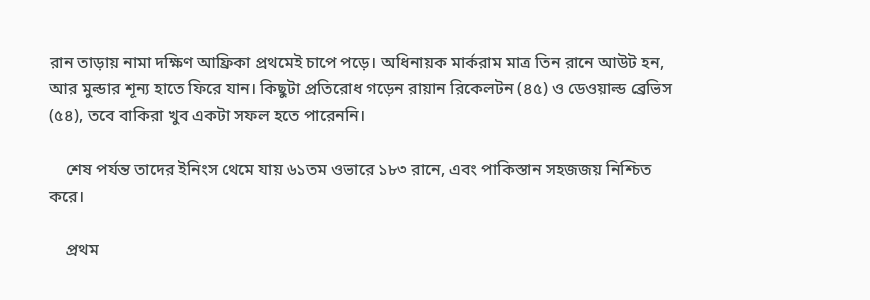রান তাড়ায় নামা দক্ষিণ আফ্রিকা প্রথমেই চাপে পড়ে। অধিনায়ক মার্করাম মাত্র তিন রানে আউট হন, আর মুল্ডার শূন্য হাতে ফিরে যান। কিছুটা প্রতিরোধ গড়েন রায়ান রিকেলটন (৪৫) ও ডেওয়াল্ড ব্রেভিস (৫৪), তবে বাকিরা খুব একটা সফল হতে পারেননি।

    শেষ পর্যন্ত তাদের ইনিংস থেমে যায় ৬১তম ওভারে ১৮৩ রানে, এবং পাকিস্তান সহজজয় নিশ্চিত করে।

    প্রথম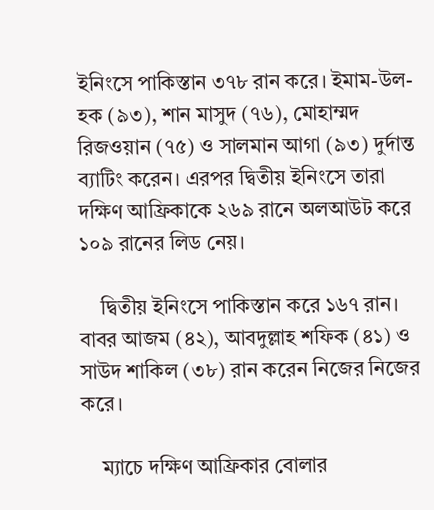ইনিংসে পাকিস্তান ৩৭৮ রান করে। ইমাম-উল-হক (৯৩), শান মাসুদ (৭৬), মোহাম্মদ রিজওয়ান (৭৫) ও সালমান আগা (৯৩) দুর্দান্ত ব্যাটিং করেন। এরপর দ্বিতীয় ইনিংসে তারা দক্ষিণ আফ্রিকাকে ২৬৯ রানে অলআউট করে ১০৯ রানের লিড নেয়।

    দ্বিতীয় ইনিংসে পাকিস্তান করে ১৬৭ রান। বাবর আজম (৪২), আবদুল্লাহ শফিক (৪১) ও সাউদ শাকিল (৩৮) রান করেন নিজের নিজের করে।

    ম্যাচে দক্ষিণ আফ্রিকার বোলার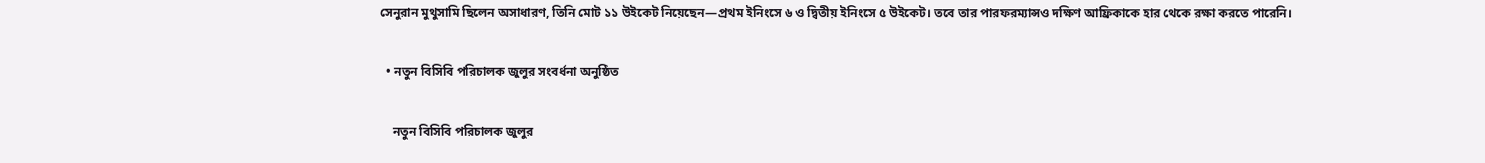সেনুরান মুথুসামি ছিলেন অসাধারণ, তিনি মোট ১১ উইকেট নিয়েছেন—প্রথম ইনিংসে ৬ ও দ্বিতীয় ইনিংসে ৫ উইকেট। তবে তার পারফরম্যান্সও দক্ষিণ আফ্রিকাকে হার থেকে রক্ষা করতে পারেনি।

  • নতুন বিসিবি পরিচালক জুলুর সংবর্ধনা অনুষ্ঠিত

    নতুন বিসিবি পরিচালক জুলুর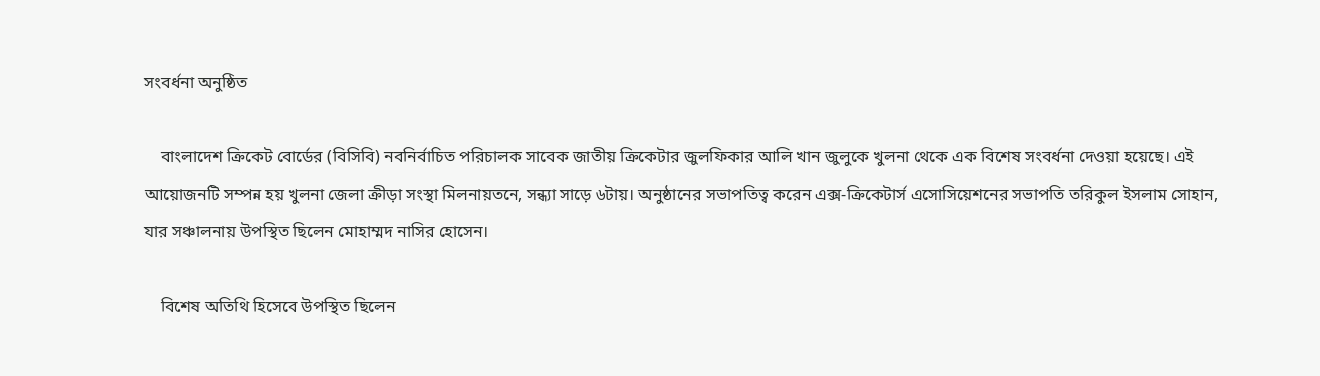সংবর্ধনা অনুষ্ঠিত

    বাংলাদেশ ক্রিকেট বোর্ডের (বিসিবি) নবনির্বাচিত পরিচালক সাবেক জাতীয় ক্রিকেটার জুলফিকার আলি খান জুলুকে খুলনা থেকে এক বিশেষ সংবর্ধনা দেওয়া হয়েছে। এই আয়োজনটি সম্পন্ন হয় খুলনা জেলা ক্রীড়া সংস্থা মিলনায়তনে, সন্ধ্যা সাড়ে ৬টায়। অনুষ্ঠানের সভাপতিত্ব করেন এক্স-ক্রিকেটার্স এসোসিয়েশনের সভাপতি তরিকুল ইসলাম সোহান, যার সঞ্চালনায় উপস্থিত ছিলেন মোহাম্মদ নাসির হোসেন।

    বিশেষ অতিথি হিসেবে উপস্থিত ছিলেন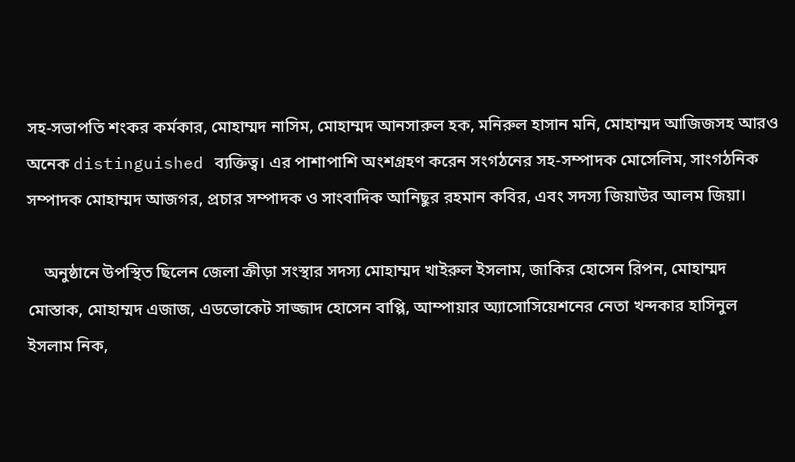সহ-সভাপতি শংকর কর্মকার, মোহাম্মদ নাসিম, মোহাম্মদ আনসারুল হক, মনিরুল হাসান মনি, মোহাম্মদ আজিজসহ আরও অনেক distinguished ব্যক্তিত্ব। এর পাশাপাশি অংশগ্রহণ করেন সংগঠনের সহ-সম্পাদক মোসেলিম, সাংগঠনিক সম্পাদক মোহাম্মদ আজগর, প্রচার সম্পাদক ও সাংবাদিক আনিছুর রহমান কবির, এবং সদস্য জিয়াউর আলম জিয়া।

    অনুষ্ঠানে উপস্থিত ছিলেন জেলা ক্রীড়া সংস্থার সদস্য মোহাম্মদ খাইরুল ইসলাম, জাকির হোসেন রিপন, মোহাম্মদ মোস্তাক, মোহাম্মদ এজাজ, এডভোকেট সাজ্জাদ হোসেন বাপ্পি, আম্পায়ার অ্যাসোসিয়েশনের নেতা খন্দকার হাসিনুল ইসলাম নিক,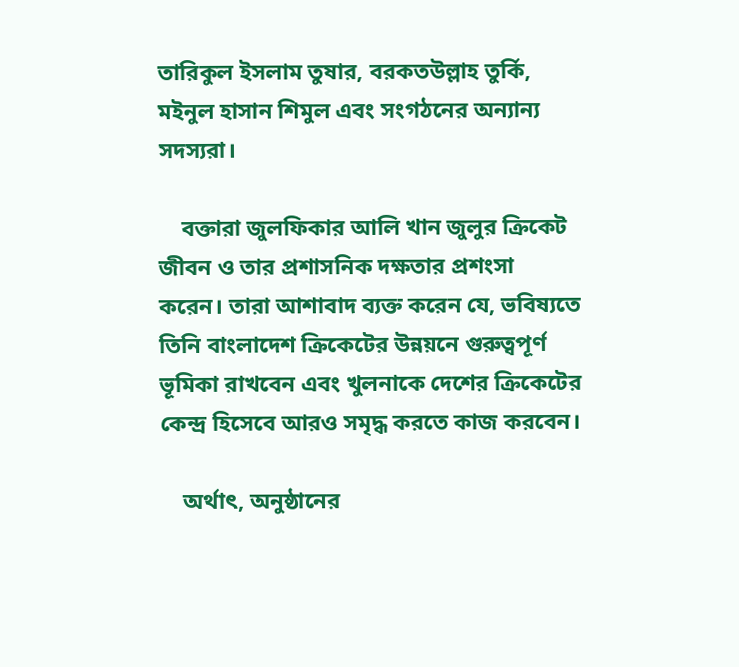তারিকুল ইসলাম তুষার, বরকতউল্লাহ তুর্কি, মইনুল হাসান শিমুল এবং সংগঠনের অন্যান্য সদস্যরা।

    বক্তারা জুলফিকার আলি খান জুলুর ক্রিকেট জীবন ও তার প্রশাসনিক দক্ষতার প্রশংসা করেন। তারা আশাবাদ ব্যক্ত করেন যে, ভবিষ্যতে তিনি বাংলাদেশ ক্রিকেটের উন্নয়নে গুরুত্বপূর্ণ ভূমিকা রাখবেন এবং খুলনাকে দেশের ক্রিকেটের কেন্দ্র হিসেবে আরও সমৃদ্ধ করতে কাজ করবেন।

    অর্থাৎ, অনুষ্ঠানের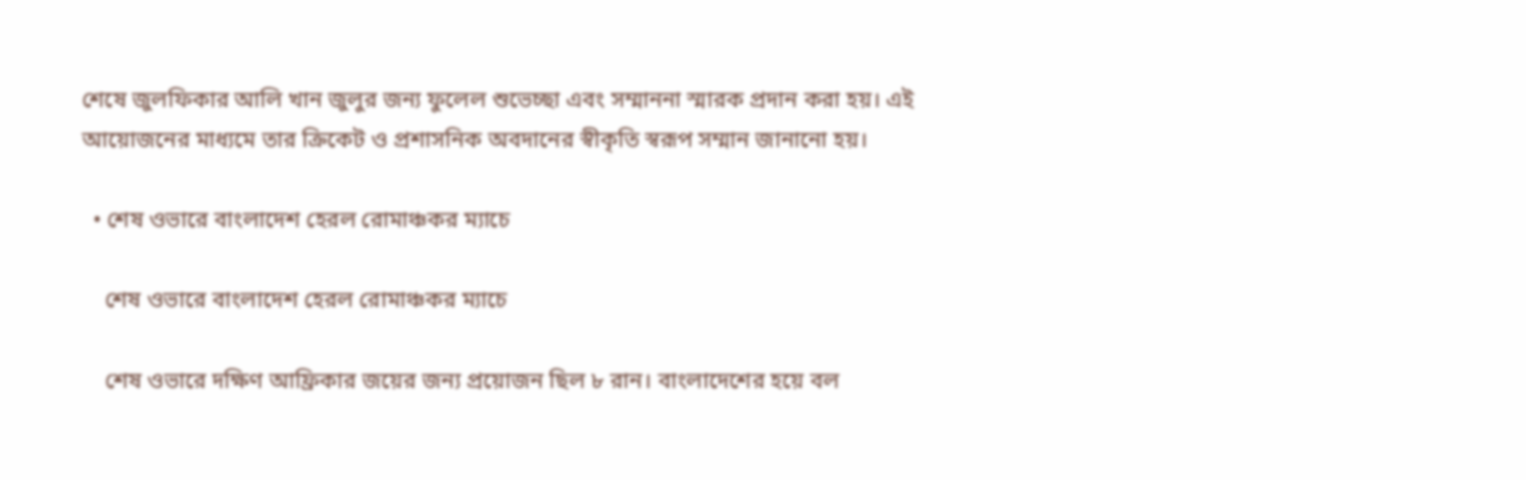শেষে জুলফিকার আলি খান জুলুর জন্য ফুলেল শুভেচ্ছা এবং সম্মাননা স্মারক প্রদান করা হয়। এই আয়োজনের মাধ্যমে তার ক্রিকেট ও প্রশাসনিক অবদানের স্বীকৃতি স্বরূপ সম্মান জানানো হয়।

  • শেষ ওভারে বাংলাদেশ হেরল রোমাঞ্চকর ম্যাচে

    শেষ ওভারে বাংলাদেশ হেরল রোমাঞ্চকর ম্যাচে

    শেষ ওভারে দক্ষিণ আফ্রিকার জয়ের জন্য প্রয়োজন ছিল ৮ রান। বাংলাদেশের হয়ে বল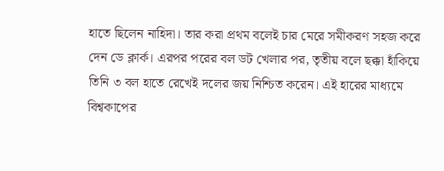হাতে ছিলেন নাহিদা। তার করা প্রথম বলেই চার মেরে সমীকরণ সহজ করে দেন ডে ক্লার্ক। এরপর পরের বল ডট খেলার পর, তৃতীয় বলে ছক্কা হাঁকিয়ে তিনি ৩ বল হাতে রেখেই দলের জয় নিশ্চিত করেন। এই হারের মাধ্যমে বিশ্বকাপের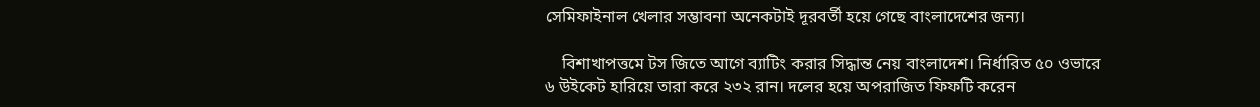সেমিফাইনাল খেলার সম্ভাবনা অনেকটাই দূরবর্তী হয়ে গেছে বাংলাদেশের জন্য।

    বিশাখাপত্তমে টস জিতে আগে ব্যাটিং করার সিদ্ধান্ত নেয় বাংলাদেশ। নির্ধারিত ৫০ ওভারে ৬ উইকেট হারিয়ে তারা করে ২৩২ রান। দলের হয়ে অপরাজিত ফিফটি করেন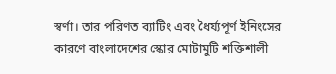স্বর্ণা। তার পরিণত ব্যাটিং এবং ধৈর্য্যপূর্ণ ইনিংসের কারণে বাংলাদেশের স্কোর মোটামুটি শক্তিশালী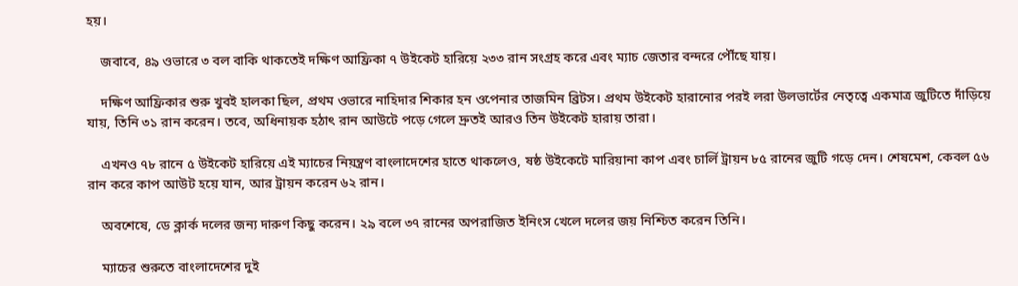হয়।

    জবাবে, ৪৯ ওভারে ৩ বল বাকি থাকতেই দক্ষিণ আফ্রিকা ৭ উইকেট হারিয়ে ২৩৩ রান সংগ্রহ করে এবং ম্যাচ জেতার বন্দরে পৌঁছে যায়।

    দক্ষিণ আফ্রিকার শুরু খুবই হালকা ছিল, প্রথম ওভারে নাহিদার শিকার হন ওপেনার তাজমিন ব্রিটস। প্রথম উইকেট হারানোর পরই লরা উলভার্টের নেতৃত্বে একমাত্র জুটিতে দাঁড়িয়ে যায়, তিনি ৩১ রান করেন। তবে, অধিনায়ক হঠাৎ রান আউটে পড়ে গেলে দ্রুতই আরও তিন উইকেট হারায় তারা।

    এখনও ৭৮ রানে ৫ উইকেট হারিয়ে এই ম্যাচের নিয়ন্ত্রণ বাংলাদেশের হাতে থাকলেও, ষষ্ঠ উইকেটে মারিয়ানা কাপ এবং চার্লি ট্রায়ন ৮৫ রানের জুটি গড়ে দেন। শেষমেশ, কেবল ৫৬ রান করে কাপ আউট হয়ে যান, আর ট্রায়ন করেন ৬২ রান।

    অবশেষে, ডে ক্লার্ক দলের জন্য দারুণ কিছু করেন। ২৯ বলে ৩৭ রানের অপরাজিত ইনিংস খেলে দলের জয় নিশ্চিত করেন তিনি।

    ম্যাচের শুরুতে বাংলাদেশের দুই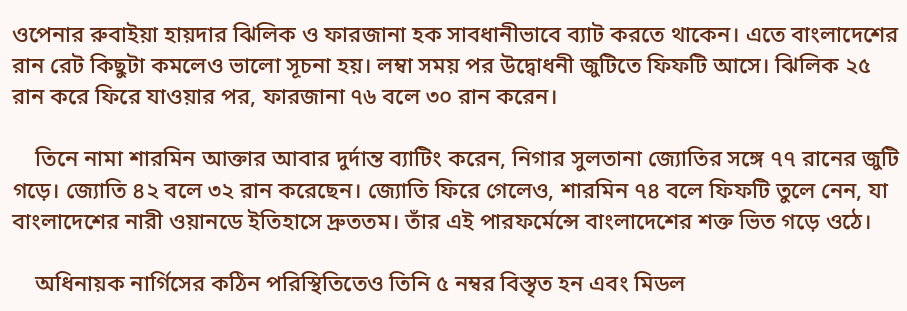ওপেনার রুবাইয়া হায়দার ঝিলিক ও ফারজানা হক সাবধানীভাবে ব্যাট করতে থাকেন। এতে বাংলাদেশের রান রেট কিছুটা কমলেও ভালো সূচনা হয়। লম্বা সময় পর উদ্বোধনী জুটিতে ফিফটি আসে। ঝিলিক ২৫ রান করে ফিরে যাওয়ার পর, ফারজানা ৭৬ বলে ৩০ রান করেন।

    তিনে নামা শারমিন আক্তার আবার দুর্দান্ত ব্যাটিং করেন, নিগার সুলতানা জ্যোতির সঙ্গে ৭৭ রানের জুটি গড়ে। জ্যোতি ৪২ বলে ৩২ রান করেছেন। জ্যোতি ফিরে গেলেও, শারমিন ৭৪ বলে ফিফটি তুলে নেন, যা বাংলাদেশের নারী ওয়ানডে ইতিহাসে দ্রুততম। তাঁর এই পারফর্মেন্সে বাংলাদেশের শক্ত ভিত গড়ে ওঠে।

    অধিনায়ক নার্গিসের কঠিন পরিস্থিতিতেও তিনি ৫ নম্বর বিস্তৃত হন এবং মিডল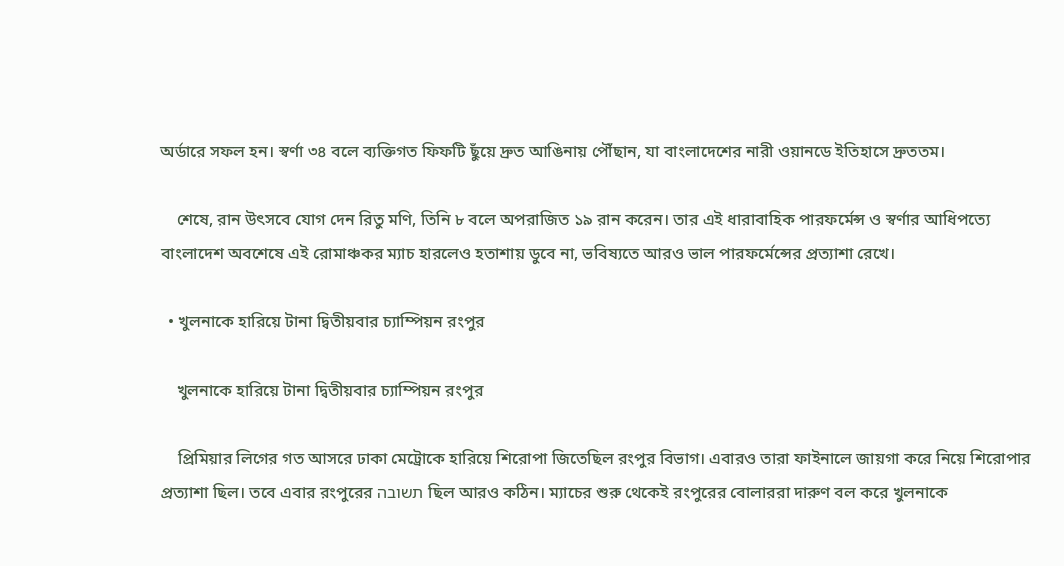অর্ডারে সফল হন। স্বর্ণা ৩৪ বলে ব্যক্তিগত ফিফটি ছুঁয়ে দ্রুত আঙিনায় পৌঁছান, যা বাংলাদেশের নারী ওয়ানডে ইতিহাসে দ্রুততম।

    শেষে, রান উৎসবে যোগ দেন রিতু মণি, তিনি ৮ বলে অপরাজিত ১৯ রান করেন। তার এই ধারাবাহিক পারফর্মেন্স ও স্বর্ণার আধিপত্যে বাংলাদেশ অবশেষে এই রোমাঞ্চকর ম্যাচ হারলেও হতাশায় ডুবে না, ভবিষ্যতে আরও ভাল পারফর্মেন্সের প্রত্যাশা রেখে।

  • খুলনাকে হারিয়ে টানা দ্বিতীয়বার চ্যাম্পিয়ন রংপুর

    খুলনাকে হারিয়ে টানা দ্বিতীয়বার চ্যাম্পিয়ন রংপুর

    প্রিমিয়ার লিগের গত আসরে ঢাকা মেট্রোকে হারিয়ে শিরোপা জিতেছিল রংপুর বিভাগ। এবারও তারা ফাইনালে জায়গা করে নিয়ে শিরোপার প্রত্যাশা ছিল। তবে এবার রংপুরের תשובה ছিল আরও কঠিন। ম্যাচের শুরু থেকেই রংপুরের বোলাররা দারুণ বল করে খুলনাকে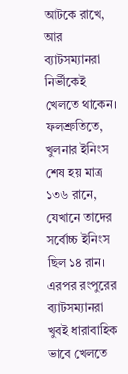আটকে রাখে, আর ব্যাটসম্যানরা নির্ভীকেই খেলতে থাকেন। ফলশ্রুতিতে, খুলনার ইনিংস শেষ হয় মাত্র ১৩৬ রানে, যেখানে তাদের সর্বোচ্চ ইনিংস ছিল ১৪ রান। এরপর রংপুরের ব্যাটসম্যানরা খুবই ধারাবাহিক ভাবে খেলতে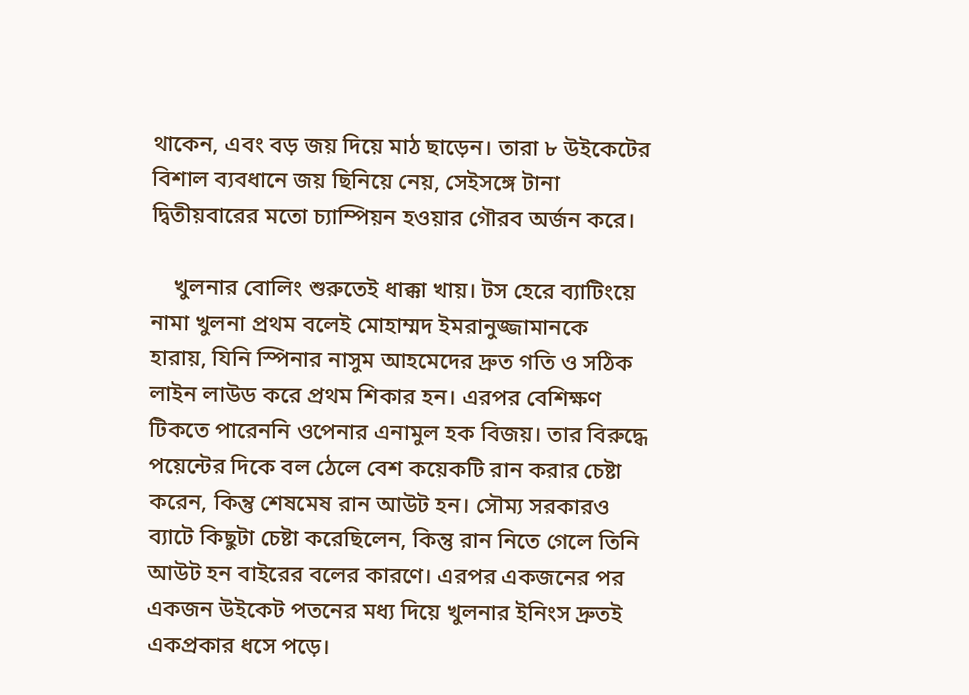থাকেন, এবং বড় জয় দিয়ে মাঠ ছাড়েন। তারা ৮ উইকেটের বিশাল ব্যবধানে জয় ছিনিয়ে নেয়, সেইসঙ্গে টানা দ্বিতীয়বারের মতো চ্যাম্পিয়ন হওয়ার গৌরব অর্জন করে।

    খুলনার বোলিং শুরুতেই ধাক্কা খায়। টস হেরে ব্যাটিংয়ে নামা খুলনা প্রথম বলেই মোহাম্মদ ইমরানুজ্জামানকে হারায়, যিনি স্পিনার নাসুম আহমেদের দ্রুত গতি ও সঠিক লাইন লাউড করে প্রথম শিকার হন। এরপর বেশিক্ষণ টিকতে পারেননি ওপেনার এনামুল হক বিজয়। তার বিরুদ্ধে পয়েন্টের দিকে বল ঠেলে বেশ কয়েকটি রান করার চেষ্টা করেন, কিন্তু শেষমেষ রান আউট হন। সৌম্য সরকারও ব্যাটে কিছুটা চেষ্টা করেছিলেন, কিন্তু রান নিতে গেলে তিনি আউট হন বাইরের বলের কারণে। এরপর একজনের পর একজন উইকেট পতনের মধ্য দিয়ে খুলনার ইনিংস দ্রুতই একপ্রকার ধসে পড়ে।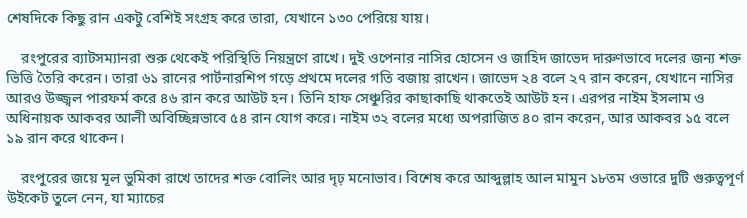শেষদিকে কিছু রান একটু বেশিই সংগ্রহ করে তারা, যেখানে ১৩০ পেরিয়ে যায়।

    রংপুরের ব্যাটসম্যানরা শুরু থেকেই পরিস্থিতি নিয়ন্ত্রণে রাখে। দুই ওপেনার নাসির হোসেন ও জাহিদ জাভেদ দারুণভাবে দলের জন্য শক্ত ভিত্তি তৈরি করেন। তারা ৬১ রানের পার্টনারশিপ গড়ে প্রথমে দলের গতি বজায় রাখেন। জাভেদ ২৪ বলে ২৭ রান করেন, যেখানে নাসির আরও উজ্জ্বল পারফর্ম করে ৪৬ রান করে আউট হন। তিনি হাফ সেঞ্চুরির কাছাকাছি থাকতেই আউট হন। এরপর নাইম ইসলাম ও অধিনায়ক আকবর আলী অবিচ্ছিন্নভাবে ৫৪ রান যোগ করে। নাইম ৩২ বলের মধ্যে অপরাজিত ৪০ রান করেন, আর আকবর ১৫ বলে ১৯ রান করে থাকেন।

    রংপুরের জয়ে মূল ভুমিকা রাখে তাদের শক্ত বোলিং আর দৃঢ় মনোভাব। বিশেষ করে আব্দুল্লাহ আল মামুন ১৮তম ওভারে দুটি গুরুত্বপূর্ণ উইকেট তুলে নেন, যা ম্যাচের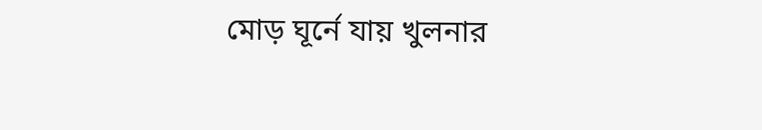মোড় ঘূর্নে যায় খুলনার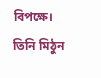বিপক্ষে। তিনি মিঠুন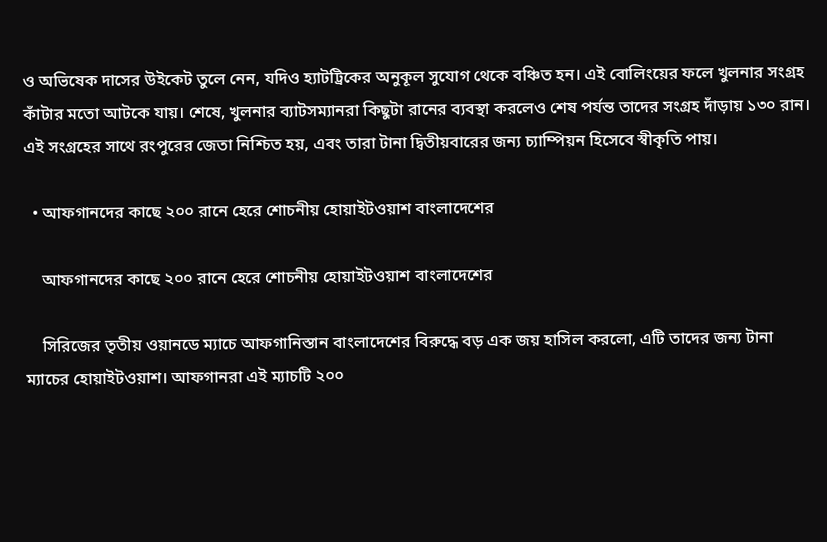ও অভিষেক দাসের উইকেট তুলে নেন, যদিও হ্যাটট্রিকের অনুকূল সুযোগ থেকে বঞ্চিত হন। এই বোলিংয়ের ফলে খুলনার সংগ্রহ কাঁটার মতো আটকে যায়। শেষে, খুলনার ব্যাটসম্যানরা কিছুটা রানের ব্যবস্থা করলেও শেষ পর্যন্ত তাদের সংগ্রহ দাঁড়ায় ১৩০ রান। এই সংগ্রহের সাথে রংপুরের জেতা নিশ্চিত হয়, এবং তারা টানা দ্বিতীয়বারের জন্য চ্যাম্পিয়ন হিসেবে স্বীকৃতি পায়।

  • আফগানদের কাছে ২০০ রানে হেরে শোচনীয় হোয়াইটওয়াশ বাংলাদেশের

    আফগানদের কাছে ২০০ রানে হেরে শোচনীয় হোয়াইটওয়াশ বাংলাদেশের

    সিরিজের তৃতীয় ওয়ানডে ম্যাচে আফগানিস্তান বাংলাদেশের বিরুদ্ধে বড় এক জয় হাসিল করলো, এটি তাদের জন্য টানা ম্যাচের হোয়াইটওয়াশ। আফগানরা এই ম্যাচটি ২০০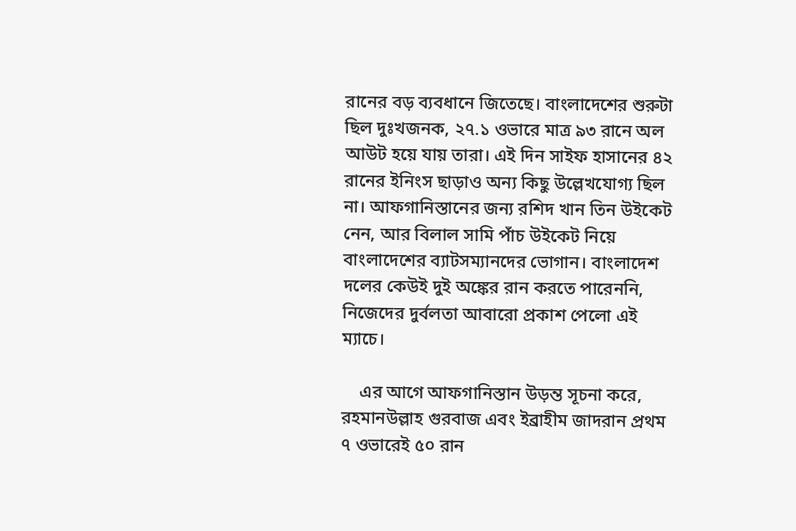রানের বড় ব্যবধানে জিতেছে। বাংলাদেশের শুরুটা ছিল দুঃখজনক, ২৭.১ ওভারে মাত্র ৯৩ রানে অল আউট হয়ে যায় তারা। এই দিন সাইফ হাসানের ৪২ রানের ইনিংস ছাড়াও অন্য কিছু উল্লেখযোগ্য ছিল না। আফগানিস্তানের জন্য রশিদ খান তিন উইকেট নেন, আর বিলাল সামি পাঁচ উইকেট নিয়ে বাংলাদেশের ব্যাটসম্যানদের ভোগান। বাংলাদেশ দলের কেউই দুই অঙ্কের রান করতে পারেননি, নিজেদের দুর্বলতা আবারো প্রকাশ পেলো এই ম্যাচে।

    এর আগে আফগানিস্তান উড়ন্ত সূচনা করে, রহমানউল্লাহ গুরবাজ এবং ইব্রাহীম জাদরান প্রথম ৭ ওভারেই ৫০ রান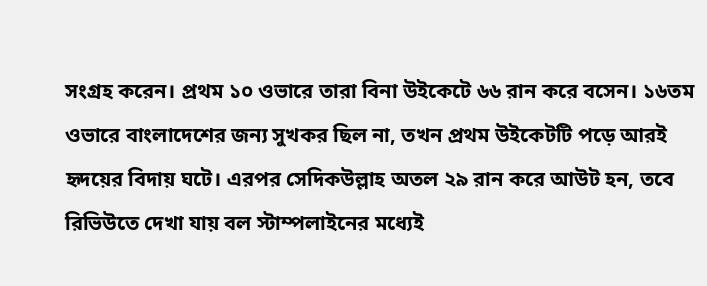সংগ্রহ করেন। প্রথম ১০ ওভারে তারা বিনা উইকেটে ৬৬ রান করে বসেন। ১৬তম ওভারে বাংলাদেশের জন্য সুখকর ছিল না, তখন প্রথম উইকেটটি পড়ে আরই হৃদয়ের বিদায় ঘটে। এরপর সেদিকউল্লাহ অতল ২৯ রান করে আউট হন, তবে রিভিউতে দেখা যায় বল স্টাম্পলাইনের মধ্যেই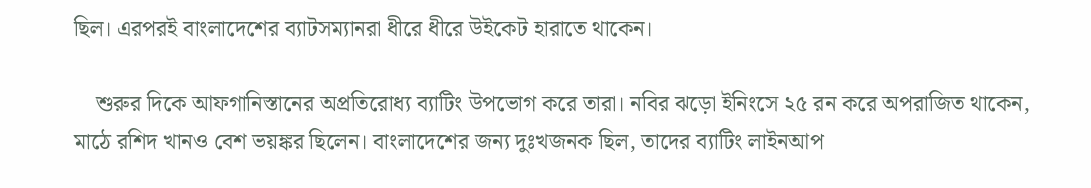ছিল। এরপরই বাংলাদেশের ব্যাটসম্যানরা ধীরে ধীরে উইকেট হারাতে থাকেন।

    শুরুর দিকে আফগানিস্তানের অপ্রতিরোধ্য ব্যাটিং উপভোগ করে তারা। নবির ঝড়ো ইনিংসে ২৫ রন করে অপরাজিত থাকেন, মাঠে রশিদ খানও বেশ ভয়ঙ্কর ছিলেন। বাংলাদেশের জন্য দুঃখজনক ছিল, তাদের ব্যাটিং লাইনআপ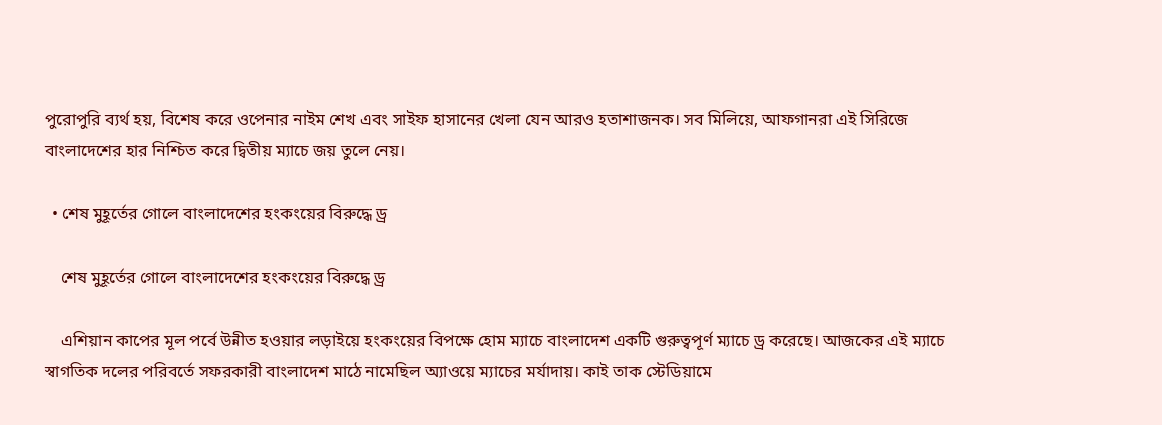পুরোপুরি ব্যর্থ হয়, বিশেষ করে ওপেনার নাইম শেখ এবং সাইফ হাসানের খেলা যেন আরও হতাশাজনক। সব মিলিয়ে, আফগানরা এই সিরিজে বাংলাদেশের হার নিশ্চিত করে দ্বিতীয় ম্যাচে জয় তুলে নেয়।

  • শেষ মুহূর্তের গোলে বাংলাদেশের হংকংয়ের বিরুদ্ধে ড্র

    শেষ মুহূর্তের গোলে বাংলাদেশের হংকংয়ের বিরুদ্ধে ড্র

    এশিয়ান কাপের মূল পর্বে উন্নীত হওয়ার লড়াইয়ে হংকংয়ের বিপক্ষে হোম ম্যাচে বাংলাদেশ একটি গুরুত্বপূর্ণ ম্যাচে ড্র করেছে। আজকের এই ম্যাচে স্বাগতিক দলের পরিবর্তে সফরকারী বাংলাদেশ মাঠে নামেছিল অ্যাওয়ে ম্যাচের মর্যাদায়। কাই তাক স্টেডিয়ামে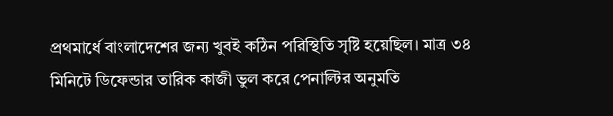প্রথমার্ধে বাংলাদেশের জন্য খুবই কঠিন পরিস্থিতি সৃষ্টি হয়েছিল। মাত্র ৩৪ মিনিটে ডিফেন্ডার তারিক কাজী ভুল করে পেনাল্টির অনুমতি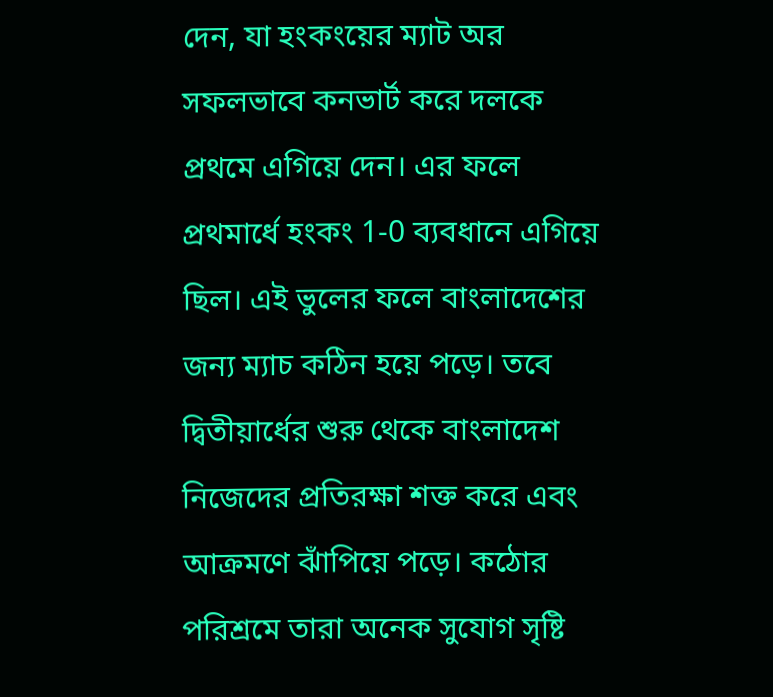দেন, যা হংকংয়ের ম্যাট অর সফলভাবে কনভার্ট করে দলকে প্রথমে এগিয়ে দেন। এর ফলে প্রথমার্ধে হংকং 1-0 ব্যবধানে এগিয়ে ছিল। এই ভুলের ফলে বাংলাদেশের জন্য ম্যাচ কঠিন হয়ে পড়ে। তবে দ্বিতীয়ার্ধের শুরু থেকে বাংলাদেশ নিজেদের প্রতিরক্ষা শক্ত করে এবং আক্রমণে ঝাঁপিয়ে পড়ে। কঠোর পরিশ্রমে তারা অনেক সুযোগ সৃষ্টি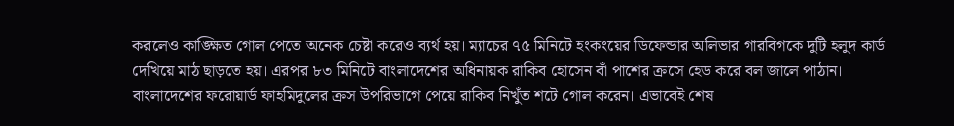করলেও কাঙ্ক্ষিত গোল পেতে অনেক চেষ্টা করেও ব্যর্থ হয়। ম্যাচের ৭৫ মিনিটে হংকংয়ের ডিফেন্ডার অলিভার গারবিগকে দুটি হলুদ কার্ড দেখিয়ে মাঠ ছাড়তে হয়। এরপর ৮৩ মিনিটে বাংলাদেশের অধিনায়ক রাকিব হোসেন বাঁ পাশের ক্রসে হেড করে বল জালে পাঠান। বাংলাদেশের ফরোয়ার্ড ফাহমিদুলের ক্রস উপরিভাগে পেয়ে রাকিব নিখুঁত শটে গোল করেন। এভাবেই শেষ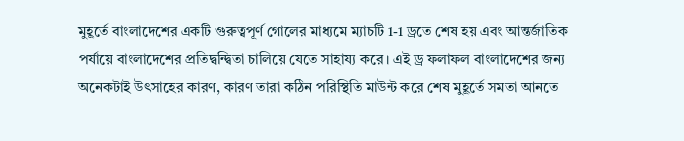মুহূর্তে বাংলাদেশের একটি গুরুত্বপূর্ণ গোলের মাধ্যমে ম্যাচটি 1-1 ড্রতে শেষ হয় এবং আন্তর্জাতিক পর্যায়ে বাংলাদেশের প্রতিদ্বন্দ্বিতা চালিয়ে যেতে সাহায্য করে। এই ড্র ফলাফল বাংলাদেশের জন্য অনেকটাই উৎসাহের কারণ, কারণ তারা কঠিন পরিস্থিতি মাউন্ট করে শেষ মুহূর্তে সমতা আনতে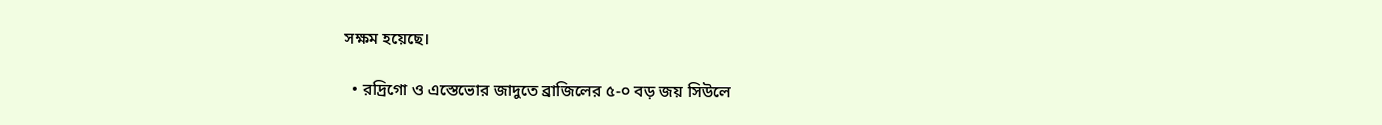সক্ষম হয়েছে।

  • রদ্রিগো ও এস্তেভোর জাদুতে ব্রাজিলের ৫-০ বড় জয় সিউলে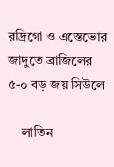রদ্রিগো ও এস্তেভোর জাদুতে ব্রাজিলের ৫-০ বড় জয় সিউলে

    লাতিন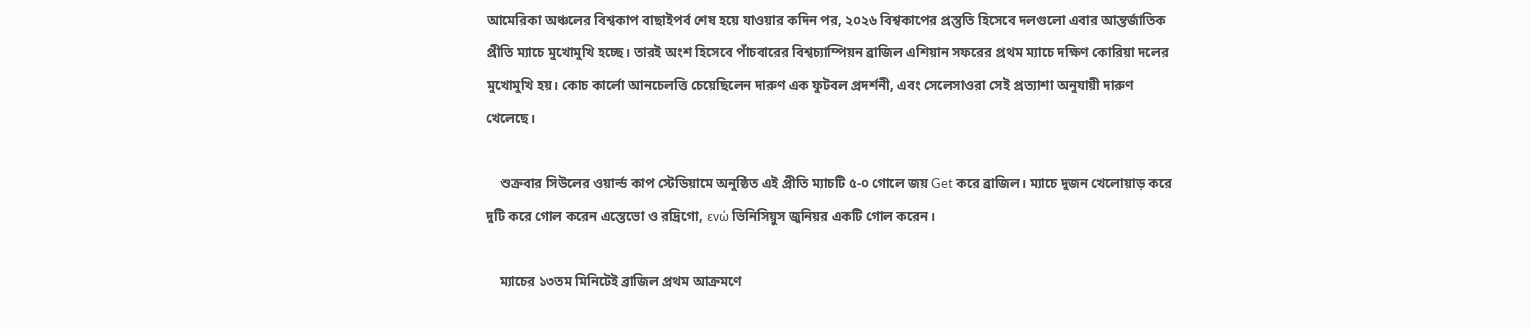আমেরিকা অঞ্চলের বিশ্বকাপ বাছাইপর্ব শেষ হয়ে যাওয়ার কদিন পর, ২০২৬ বিশ্বকাপের প্রস্তুতি হিসেবে দলগুলো এবার আন্তর্জাতিক প্রীতি ম্যাচে মুখোমুখি হচ্ছে। তারই অংশ হিসেবে পাঁচবারের বিশ্বচ্যাম্পিয়ন ব্রাজিল এশিয়ান সফরের প্রথম ম্যাচে দক্ষিণ কোরিয়া দলের মুখোমুখি হয়। কোচ কার্লো আনচেলত্তি চেয়েছিলেন দারুণ এক ফুটবল প্রদর্শনী, এবং সেলেসাওরা সেই প্রত্যাশা অনুযায়ী দারুণ খেলেছে।

    শুক্রবার সিউলের ওয়ার্ল্ড কাপ স্টেডিয়ামে অনুষ্ঠিত এই প্রীতি ম্যাচটি ৫-০ গোলে জয় Get করে ব্রাজিল। ম্যাচে দুজন খেলোয়াড় করে দুটি করে গোল করেন এস্তেভো ও রদ্রিগো, ενώ ভিনিসিয়ুস জুনিয়র একটি গোল করেন।

    ম্যাচের ১৩তম মিনিটেই ব্রাজিল প্রথম আক্রমণে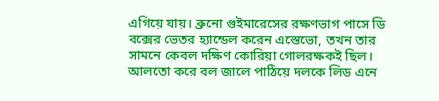এগিয়ে যায়। ব্রুনো গুইমারেসের রক্ষণভাগ পাসে ডি বক্সের ভেতর হ্যান্ডেল করেন এস্তেভো, তখন তার সামনে কেবল দক্ষিণ কোরিয়া গোলরক্ষকই ছিল। আলতো করে বল জালে পাঠিয়ে দলকে লিড এনে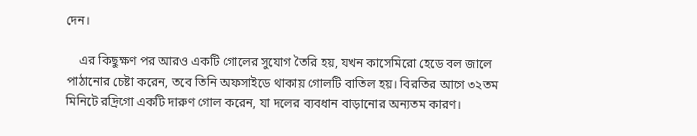দেন।

    এর কিছুক্ষণ পর আরও একটি গোলের সুযোগ তৈরি হয়, যখন কাসেমিরো হেডে বল জালে পাঠানোর চেষ্টা করেন, তবে তিনি অফসাইডে থাকায় গোলটি বাতিল হয়। বিরতির আগে ৩২তম মিনিটে রদ্রিগো একটি দারুণ গোল করেন, যা দলের ব্যবধান বাড়ানোর অন্যতম কারণ।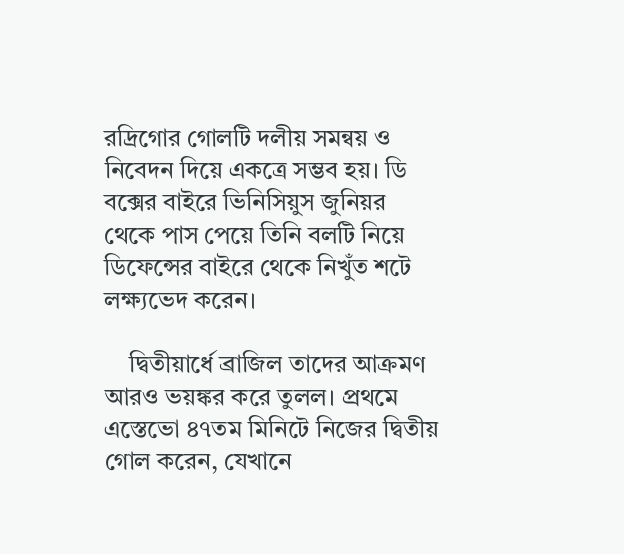রদ্রিগোর গোলটি দলীয় সমন্বয় ও নিবেদন দিয়ে একত্রে সম্ভব হয়। ডি বক্সের বাইরে ভিনিসিয়ুস জুনিয়র থেকে পাস পেয়ে তিনি বলটি নিয়ে ডিফেন্সের বাইরে থেকে নিখুঁত শটে লক্ষ্যভেদ করেন।

    দ্বিতীয়ার্ধে ব্রাজিল তাদের আক্রমণ আরও ভয়ঙ্কর করে তুলল। প্রথমে এস্তেভো ৪৭তম মিনিটে নিজের দ্বিতীয় গোল করেন, যেখানে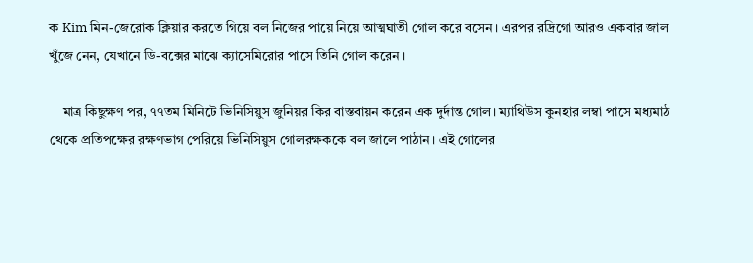ক Kim মিন-জেরোক ক্লিয়ার করতে গিয়ে বল নিজের পায়ে নিয়ে আত্মঘাতী গোল করে বসেন। এরপর রদ্রিগো আরও একবার জাল খুঁজে নেন, যেখানে ডি-বক্সের মাঝে ক্যাসেমিরোর পাসে তিনি গোল করেন।

    মাত্র কিছুক্ষণ পর, ৭৭তম মিনিটে ভিনিসিয়ুস জুনিয়র কির বাস্তবায়ন করেন এক দুর্দান্ত গোল। ম্যাথিউস কুনহার লম্বা পাসে মধ্যমাঠ থেকে প্রতিপক্ষের রক্ষণভাগ পেরিয়ে ভিনিসিয়ুস গোলরক্ষককে বল জালে পাঠান। এই গোলের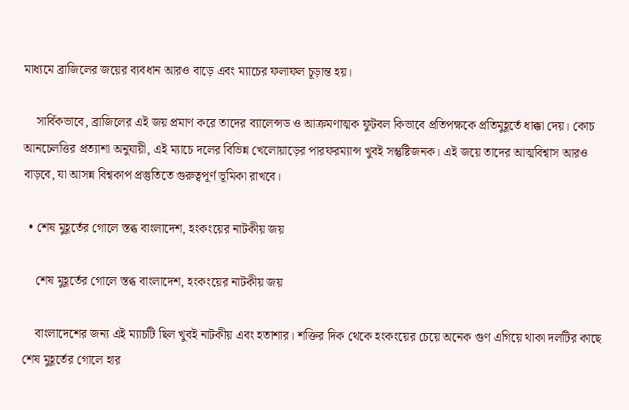মাধ্যমে ব্রাজিলের জয়ের ব্যবধান আরও বাড়ে এবং ম্যাচের ফলাফল চূড়ান্ত হয়।

    সার্বিকভাবে, ব্রাজিলের এই জয় প্রমাণ করে তাদের ব্যালেন্সড ও আক্রমণাত্মক ফুটবল কিভাবে প্রতিপক্ষকে প্রতিমুহূর্তে ধাক্কা দেয়। কোচ আনচেলত্তির প্রত্যাশা অনুযায়ী, এই ম্যাচে দলের বিভিন্ন খেলোয়াড়ের পারফরম্যান্স খুবই সন্তুষ্টিজনক। এই জয়ে তাদের আত্মবিশ্বাস আরও বাড়বে, যা আসন্ন বিশ্বকাপ প্রস্তুতিতে গুরুত্বপূর্ণ ভূমিকা রাখবে।

  • শেষ মুহূর্তের গোলে স্তব্ধ বাংলাদেশ, হংকংয়ের নাটকীয় জয়

    শেষ মুহূর্তের গোলে স্তব্ধ বাংলাদেশ, হংকংয়ের নাটকীয় জয়

    বাংলাদেশের জন্য এই ম্যাচটি ছিল খুবই নাটকীয় এবং হতাশার। শক্তির দিক থেকে হংকংয়ের চেয়ে অনেক গুণ এগিয়ে থাকা দলটির কাছে শেষ মুহূর্তের গোলে হার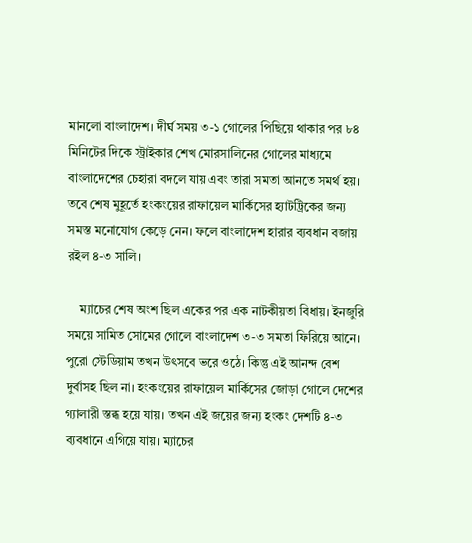মানলো বাংলাদেশ। দীর্ঘ সময় ৩-১ গোলের পিছিয়ে থাকার পর ৮৪ মিনিটের দিকে স্ট্রাইকার শেখ মোরসালিনের গোলের মাধ্যমে বাংলাদেশের চেহারা বদলে যায় এবং তারা সমতা আনতে সমর্থ হয়। তবে শেষ মুহূর্তে হংকংয়ের রাফায়েল মার্কিসের হ্যাটট্রিকের জন্য সমস্ত মনোযোগ কেড়ে নেন। ফলে বাংলাদেশ হারার ব্যবধান বজায় রইল ৪-৩ সালি।

    ম্যাচের শেষ অংশ ছিল একের পর এক নাটকীয়তা বিধায়। ইনজুরি সময়ে সামিত সোমের গোলে বাংলাদেশ ৩-৩ সমতা ফিরিয়ে আনে। পুরো স্টেডিয়াম তখন উৎসবে ভরে ওঠে। কিন্তু এই আনন্দ বেশ দুর্বাসহ ছিল না। হংকংয়ের রাফায়েল মার্কিসের জোড়া গোলে দেশের গ্যালারী স্তব্ধ হয়ে যায়। তখন এই জয়ের জন্য হংকং দেশটি ৪-৩ ব্যবধানে এগিয়ে যায়। ম্যাচের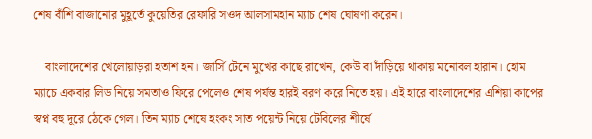শেষ বাঁশি বাজানোর মুহূর্তে কুয়েতির রেফারি সওদ আলসামহান ম্যাচ শেষ ঘোষণা করেন।

    বাংলাদেশের খেলোয়াড়রা হতাশ হন। জার্সি টেনে মুখের কাছে রাখেন, কেউ বা দাঁড়িয়ে থাকায় মনোবল হারান। হোম ম্যাচে একবার লিড নিয়ে সমতাও ফিরে পেলেও শেষ পর্যন্ত হারই বরণ করে নিতে হয়। এই হারে বাংলাদেশের এশিয়া কাপের স্বপ্ন বহু দূরে ঠেকে গেল। তিন ম্যাচ শেষে হংকং সাত পয়েন্ট নিয়ে টেবিলের শীর্ষে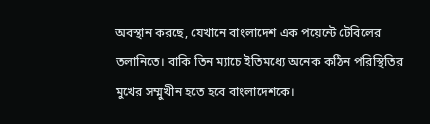অবস্থান করছে, যেখানে বাংলাদেশ এক পয়েন্টে টেবিলের তলানিতে। বাকি তিন ম্যাচে ইতিমধ্যে অনেক কঠিন পরিস্থিতির মুখের সম্মুখীন হতে হবে বাংলাদেশকে।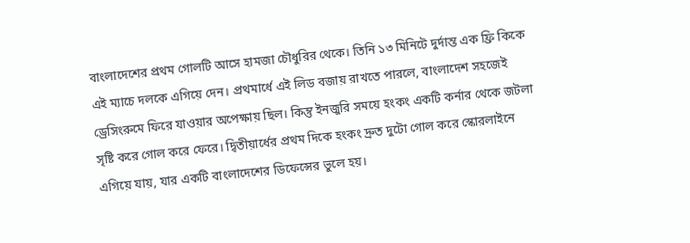বাংলাদেশের প্রথম গোলটি আসে হামজা চৌধুরির থেকে। তিনি ১৩ মিনিটে দুর্দান্ত এক ফ্রি কিকে এই ম্যাচে দলকে এগিয়ে দেন। প্রথমার্ধে এই লিড বজায় রাখতে পারলে, বাংলাদেশ সহজেই ড্রেসিংরুমে ফিরে যাওয়ার অপেক্ষায় ছিল। কিন্তু ইনজুরি সময়ে হংকং একটি কর্নার থেকে জটলা সৃষ্টি করে গোল করে ফেরে। দ্বিতীয়ার্ধের প্রথম দিকে হংকং দ্রুত দুটো গোল করে স্কোরলাইনে এগিয়ে যায়, যার একটি বাংলাদেশের ডিফেন্সের ভুলে হয়।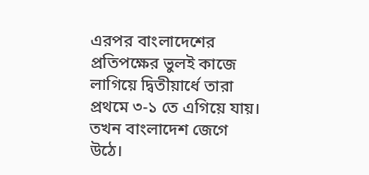এরপর বাংলাদেশের প্রতিপক্ষের ভুলই কাজে লাগিয়ে দ্বিতীয়ার্ধে তারা প্রথমে ৩-১ তে এগিয়ে যায়। তখন বাংলাদেশ জেগে উঠে।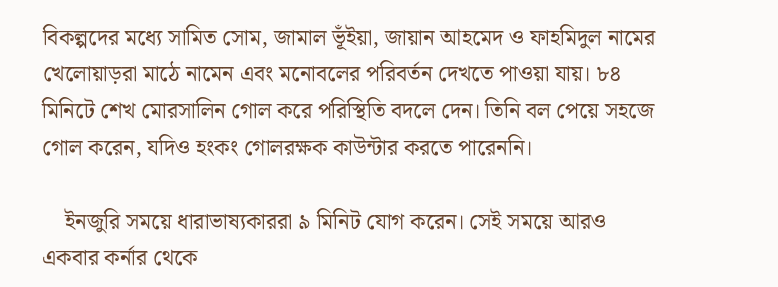বিকল্পদের মধ্যে সামিত সোম, জামাল ভূঁইয়া, জায়ান আহমেদ ও ফাহমিদুল নামের খেলোয়াড়রা মাঠে নামেন এবং মনোবলের পরিবর্তন দেখতে পাওয়া যায়। ৮৪ মিনিটে শেখ মোরসালিন গোল করে পরিস্থিতি বদলে দেন। তিনি বল পেয়ে সহজে গোল করেন, যদিও হংকং গোলরক্ষক কাউন্টার করতে পারেননি।

    ইনজুরি সময়ে ধারাভাষ্যকাররা ৯ মিনিট যোগ করেন। সেই সময়ে আরও একবার কর্নার থেকে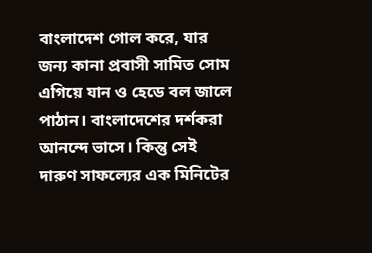বাংলাদেশ গোল করে, যার জন্য কানা প্রবাসী সামিত সোম এগিয়ে যান ও হেডে বল জালে পাঠান। বাংলাদেশের দর্শকরা আনন্দে ভাসে। কিন্তু সেই দারুণ সাফল্যের এক মিনিটের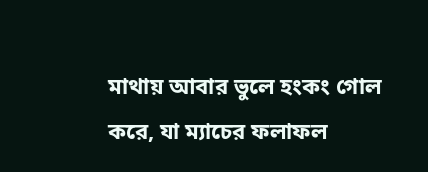মাথায় আবার ভুলে হংকং গোল করে, যা ম্যাচের ফলাফল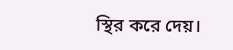স্থির করে দেয়।